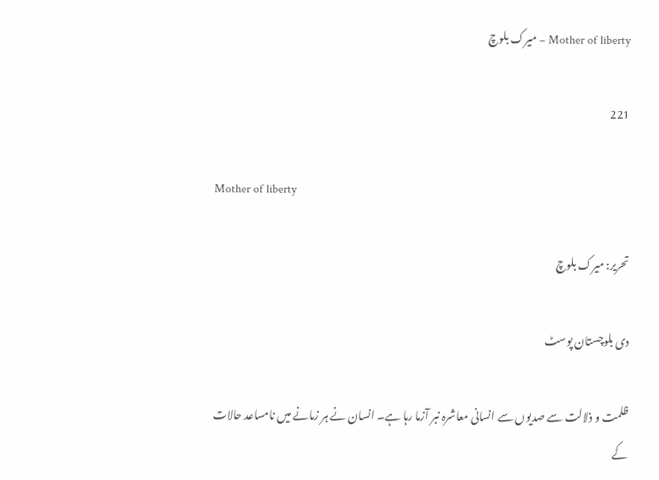Mother of liberty – میرک بلوچ

221

Mother of liberty

تحریر: میرک بلوچ

دی بلوچستان پوسٹ

ظلمت و ذلالت سے صدیوں سے انسانی معاشرہ نبر آزما رہا ہے۔ انسان نے ہر زمانے میں نامساعد حالات کے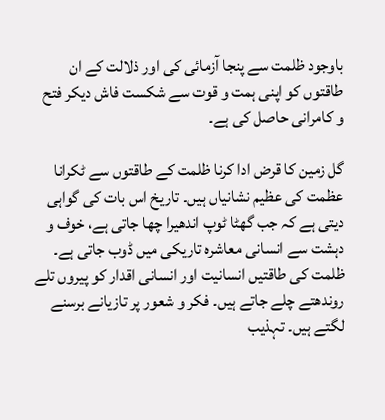باوجود ظلمت سے پنجا آزمائی کی اور ذلالت کے ان طاقتوں کو اپنی ہمت و قوت سے شکست فاش دیکر فتح و کامرانی حاصل کی ہے۔

گل زمین کا قرض ادا کرنا ظلمت کے طاقتوں سے ٹکرانا عظمت کی عظیم نشانیاں ہیں۔ تاریخ اس بات کی گواہی دیتی ہے کہ جب گھٹا ٹوپ اندھیرا چھا جاتی ہے، خوف و دہشت سے انسانی معاشرہ تاریکی میں ڈوب جاتی ہے۔ ظلمت کی طاقتیں انسانیت اور انسانی اقدار کو پیروں تلے روندھتے چلے جاتے ہیں۔ فکر و شعور پر تازیانے برسنے لگتے ہیں۔ تہذیب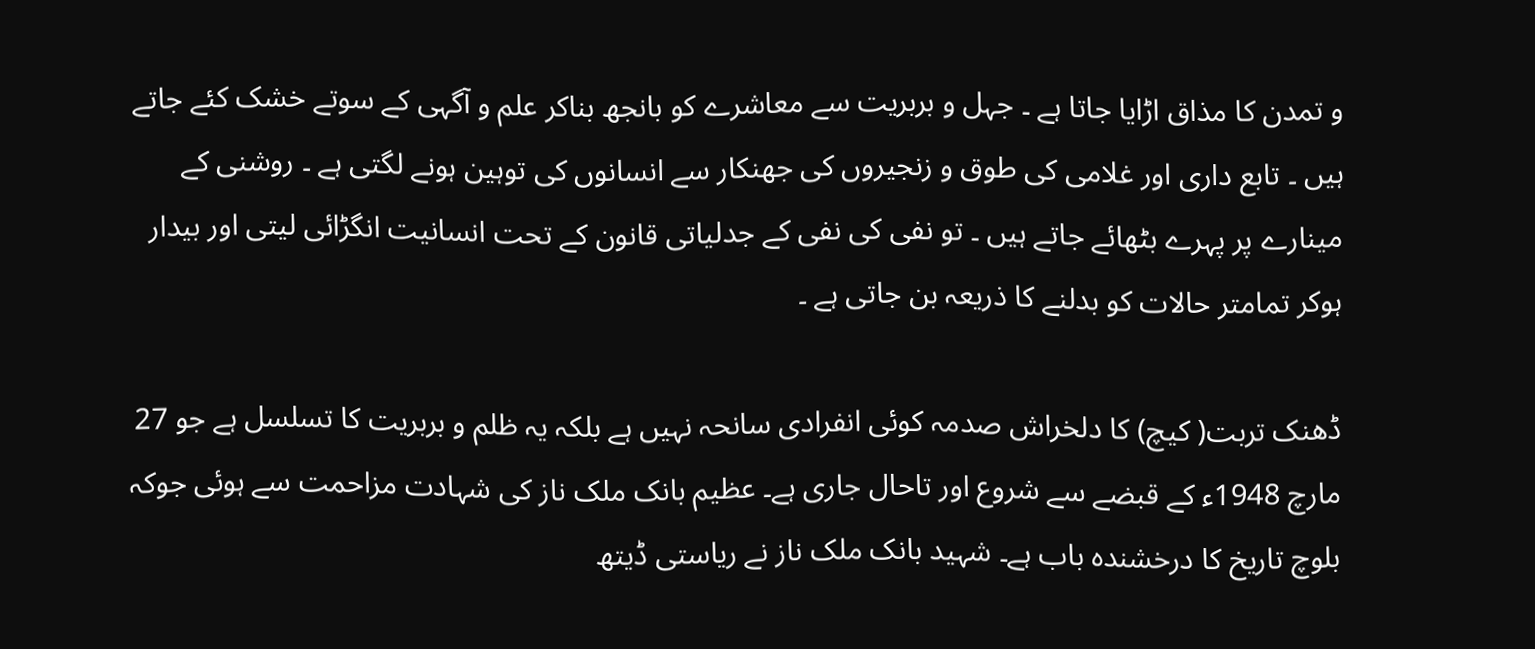و تمدن کا مذاق اڑایا جاتا ہے ۔ جہل و بربریت سے معاشرے کو بانجھ بناکر علم و آگہی کے سوتے خشک کئے جاتے ہیں ۔ تابع داری اور غلامی کی طوق و زنجیروں کی جھنکار سے انسانوں کی توہین ہونے لگتی ہے ۔ روشنی کے مینارے پر پہرے بٹھائے جاتے ہیں ۔ تو نفی کی نفی کے جدلیاتی قانون کے تحت انسانیت انگڑائی لیتی اور بیدار ہوکر تمامتر حالات کو بدلنے کا ذریعہ بن جاتی ہے ۔

ڈھنک تربت( کیچ) کا دلخراش صدمہ کوئی انفرادی سانحہ نہیں ہے بلکہ یہ ظلم و بربریت کا تسلسل ہے جو 27 مارچ 1948ء کے قبضے سے شروع اور تاحال جاری ہے۔ عظیم بانک ملک ناز کی شہادت مزاحمت سے ہوئی جوکہ بلوچ تاریخ کا درخشندہ باب ہے۔ شہید بانک ملک ناز نے ریاستی ڈیتھ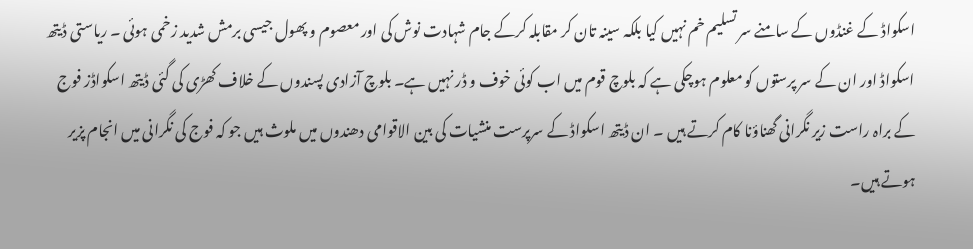اسکواڈ کے غنڈوں کے سامنے سر تسلیم خم نہیں کیا بلکہ سینہ تان کر مقابلہ کرکے جام شہادت نوش کی اور معصوم و پھول جیسی برمش شدید زخمی ہوئی ۔ ریاستی ڈیتھ اسکواڈ اور ان کے سر پرستوں کو معلوم ہوچکی ہے کہ بلوچ قوم میں اب کوئی خوف و ڈر نہیں ہے۔ بلوچ آزادی پسندوں کے خلاف کھڑی کی گئی ڈیتھ اسکواڈز فوج کے براہ راست زیر نگرانی گھناؤنا کام کرتے ہیں ۔ ان ڈیتھ اسکواڈ کے سرپرست منشیات کی بین الاقوامی دھندوں میں ملوث ہیں جو کہ فوج کی نگرانی میں انجام پزیر ہوتے ہیں۔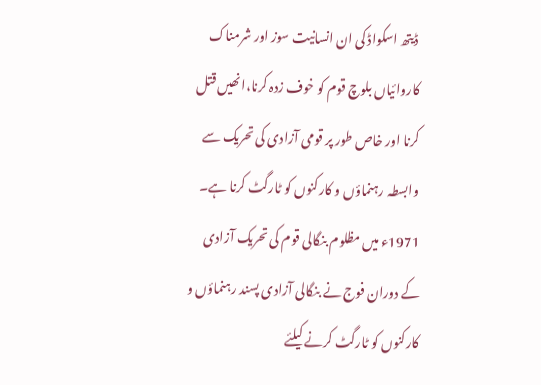ڈیتھ اسکواڈ کی ان انسانیت سوز اور شرمناک کاروائیاں بلوچ قوم کو خوف زدہ کرنا،انھیں قتل کرنا اور خاص طور پر قومی آزادی کی تحریک سے وابسطہ رہنماؤں و کارکنوں کو ٹارگٹ کرنا ہے۔ 1971ء میں مظلوم بنگالی قوم کی تحریک آزادی کے دوران فوج نے بنگالی آزادی پسند رہنماؤں و کارکنوں کو ٹارگٹ کرنے کیلئے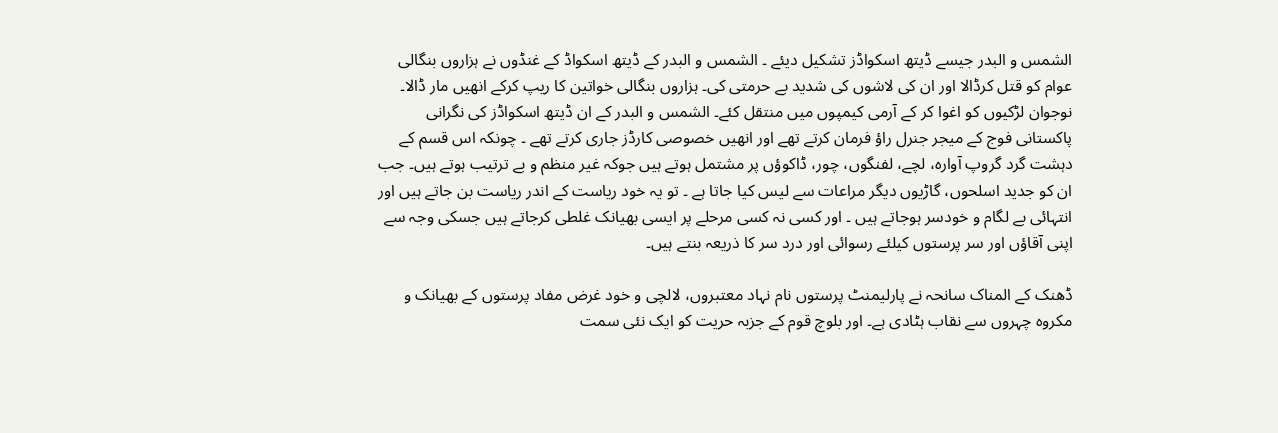الشمس و البدر جیسے ڈیتھ اسکواڈز تشکیل دیئے ۔ الشمس و البدر کے ڈیتھ اسکواڈ کے غنڈوں نے ہزاروں بنگالی عوام کو قتل کرڈالا اور ان کی لاشوں کی شدید بے حرمتی کی۔ ہزاروں بنگالی خواتین کا ریپ کرکے انھیں مار ڈالا۔ نوجوان لڑکیوں کو اغوا کر کے آرمی کیمپوں میں منتقل کئے۔ الشمس و البدر کے ان ڈیتھ اسکواڈز کی نگرانی پاکستانی فوج کے میجر جنرل راؤ فرمان کرتے تھے اور انھیں خصوصی کارڈز جاری کرتے تھے ۔ چونکہ اس قسم کے دہشت گرد گروپ آوارہ، لچے، لفنگوں، چور، ڈاکوؤں پر مشتمل ہوتے ہیں جوکہ غیر منظم و بے ترتیب ہوتے ہیں۔ جب ان کو جدید اسلحوں، گاڑیوں دیگر مراعات سے لیس کیا جاتا ہے ۔ تو یہ خود ریاست کے اندر ریاست بن جاتے ہیں اور انتہائی بے لگام و خودسر ہوجاتے ہیں ۔ اور کسی نہ کسی مرحلے پر ایسی بھیانک غلطی کرجاتے ہیں جسکی وجہ سے اپنی آقاؤں اور سر پرستوں کیلئے رسوائی اور درد سر کا ذریعہ بنتے ہیں۔

ڈھنک کے المناک سانحہ نے پارلیمنٹ پرستوں نام نہاد معتبروں، لالچی و خود غرض مفاد پرستوں کے بھیانک و مکروہ چہروں سے نقاب ہٹادی ہے۔ اور بلوچ قوم کے جزبہ حریت کو ایک نئی سمت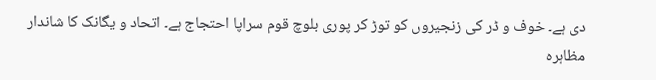دی ہے۔ خوف و ڈر کی زنجیروں کو توڑ کر پوری بلوچ قوم سراپا احتجاج ہے۔ اتحاد و یگانک کا شاندار مظاہرہ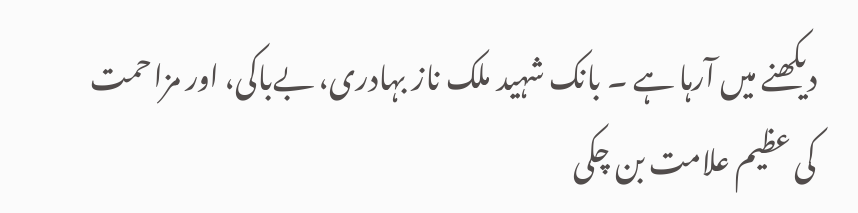دیکھنے میں آرہا ہے ۔ بانک شہید ملک ناز بہادری، بےباکی، اور مزاحمت کی عظیم علامت بن چکی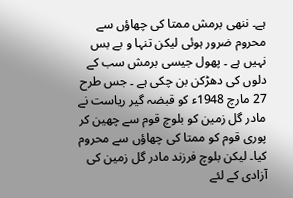ہے۔ ننھی برمش ممتا کی چھاؤں سے محروم ضرور ہوئی لیکن تنہا و بے بس نہیں ہے ۔ پھول جیسی برمش سب کے دلوں کی دھڑکن بن چکی ہے ۔ جس طرح 27 مارچ 1948ء کو قبضہ گیر ریاست نے مادر گل زمین کو بلوچ قوم سے چھین کر پوری قوم کو ممتا کی چھاؤں سے محروم کیا۔ لیکن بلوچ فرزند مادر گل زمین کی آزادی کے لئے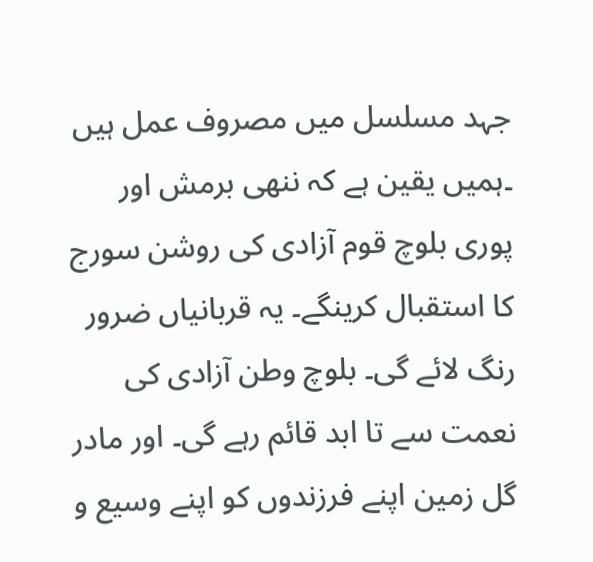جہد مسلسل میں مصروف عمل ہیں ۔ہمیں یقین ہے کہ ننھی برمش اور پوری بلوچ قوم آزادی کی روشن سورج کا استقبال کرینگے۔ یہ قربانیاں ضرور رنگ لائے گی۔ بلوچ وطن آزادی کی نعمت سے تا ابد قائم رہے گی۔ اور مادر گل زمین اپنے فرزندوں کو اپنے وسیع و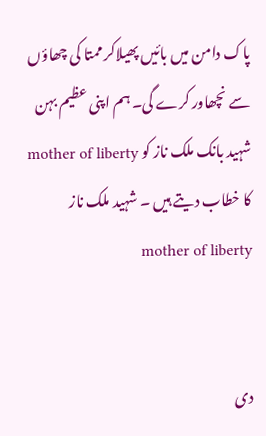پاک دامن میں بائیں پھیلاکر ممتا کی چھاؤں سے نچھاور کرے گی۔ ہم اپنی عظیم بہن شہید بانک ملک ناز کو mother of liberty کا خطاب دیتے ہیں ۔ شہید ملک ناز mother of liberty


دی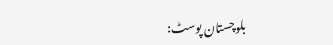بلوچستان پوسٹ: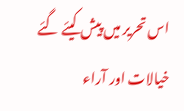اس تحریر میں پیش کیئے گئے خیالات اور آراء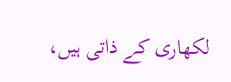لکھاری کے ذاتی ہیں،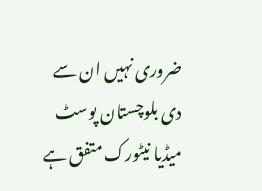ضروری نہیں ان سے دی بلوچستان پوسٹ میڈیا نیٹورک متفق ہے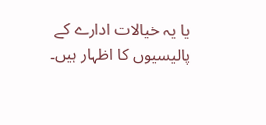یا یہ خیالات ادارے کے پالیسیوں کا اظہار ہیں۔